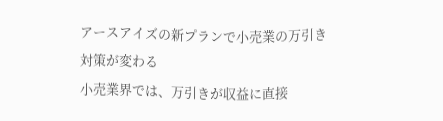アースアイズの新プランで小売業の万引き対策が変わる
小売業界では、万引きが収益に直接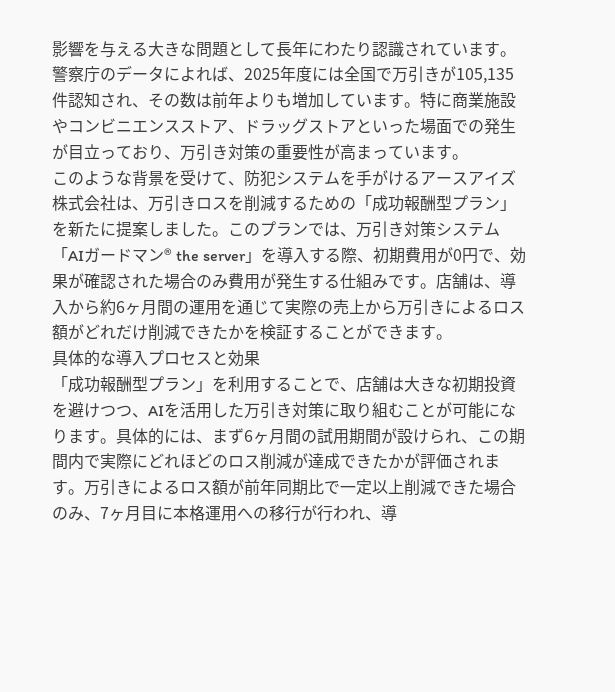影響を与える大きな問題として長年にわたり認識されています。警察庁のデータによれば、2025年度には全国で万引きが105,135件認知され、その数は前年よりも増加しています。特に商業施設やコンビニエンスストア、ドラッグストアといった場面での発生が目立っており、万引き対策の重要性が高まっています。
このような背景を受けて、防犯システムを手がけるアースアイズ株式会社は、万引きロスを削減するための「成功報酬型プラン」を新たに提案しました。このプランでは、万引き対策システム「AIガードマン® the server」を導入する際、初期費用が0円で、効果が確認された場合のみ費用が発生する仕組みです。店舗は、導入から約6ヶ月間の運用を通じて実際の売上から万引きによるロス額がどれだけ削減できたかを検証することができます。
具体的な導入プロセスと効果
「成功報酬型プラン」を利用することで、店舗は大きな初期投資を避けつつ、AIを活用した万引き対策に取り組むことが可能になります。具体的には、まず6ヶ月間の試用期間が設けられ、この期間内で実際にどれほどのロス削減が達成できたかが評価されます。万引きによるロス額が前年同期比で一定以上削減できた場合のみ、7ヶ月目に本格運用への移行が行われ、導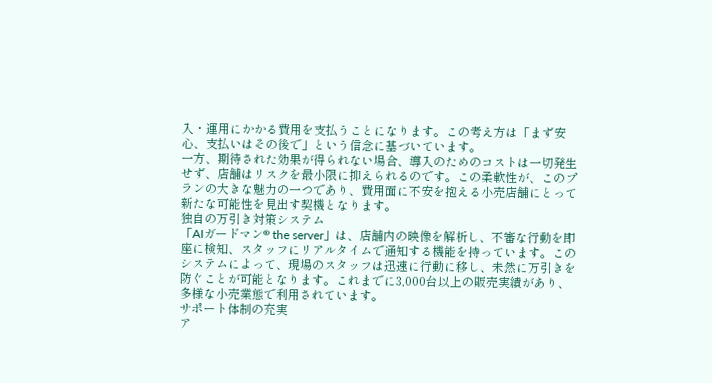入・運用にかかる費用を支払うことになります。この考え方は「まず安心、支払いはその後で」という信念に基づいています。
一方、期待された効果が得られない場合、導入のためのコストは一切発生せず、店舗はリスクを最小限に抑えられるのです。この柔軟性が、このプランの大きな魅力の一つであり、費用面に不安を抱える小売店舗にとって新たな可能性を見出す契機となります。
独自の万引き対策システム
「AIガードマン® the server」は、店舗内の映像を解析し、不審な行動を即座に検知、スタッフにリアルタイムで通知する機能を持っています。このシステムによって、現場のスタッフは迅速に行動に移し、未然に万引きを防ぐことが可能となります。これまでに3,000台以上の販売実績があり、多様な小売業態で利用されています。
サポート体制の充実
ア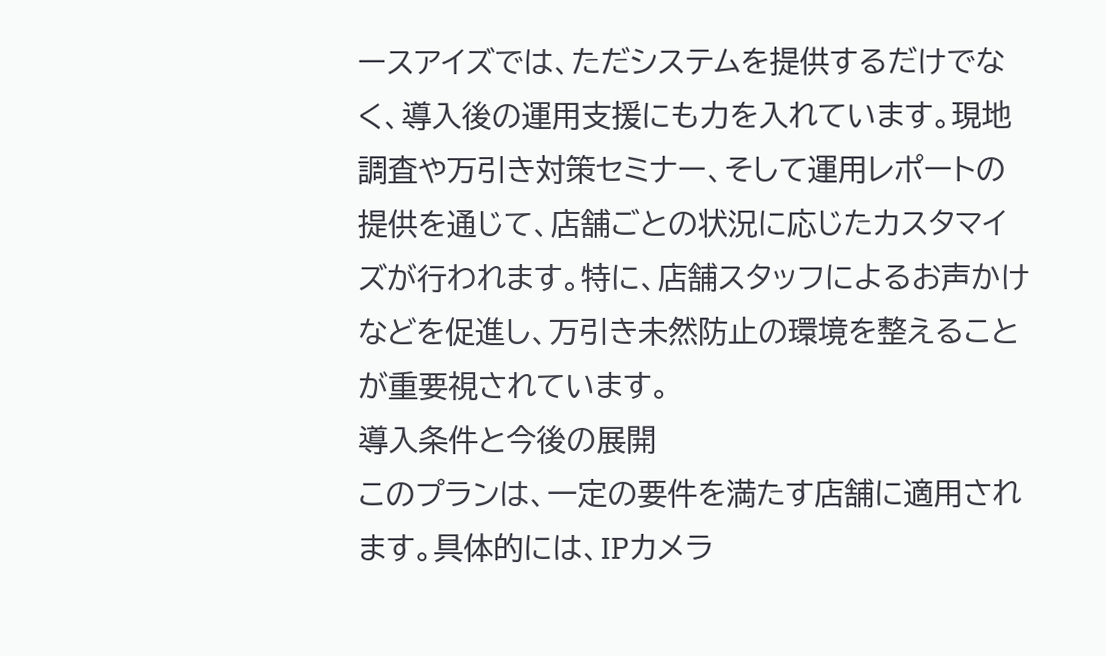ースアイズでは、ただシステムを提供するだけでなく、導入後の運用支援にも力を入れています。現地調査や万引き対策セミナー、そして運用レポートの提供を通じて、店舗ごとの状況に応じたカスタマイズが行われます。特に、店舗スタッフによるお声かけなどを促進し、万引き未然防止の環境を整えることが重要視されています。
導入条件と今後の展開
このプランは、一定の要件を満たす店舗に適用されます。具体的には、IPカメラ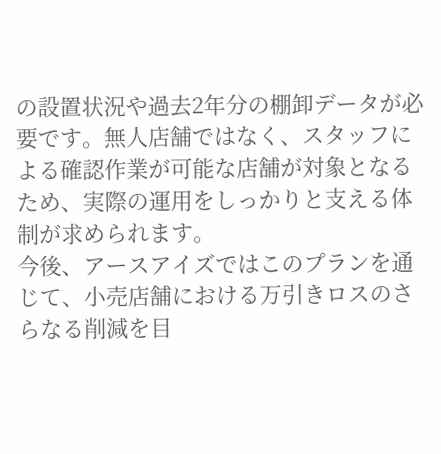の設置状況や過去2年分の棚卸データが必要です。無人店舗ではなく、スタッフによる確認作業が可能な店舗が対象となるため、実際の運用をしっかりと支える体制が求められます。
今後、アースアイズではこのプランを通じて、小売店舗における万引きロスのさらなる削減を目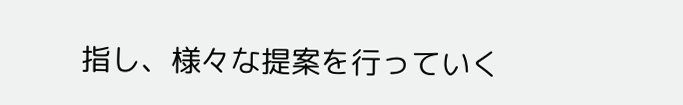指し、様々な提案を行っていく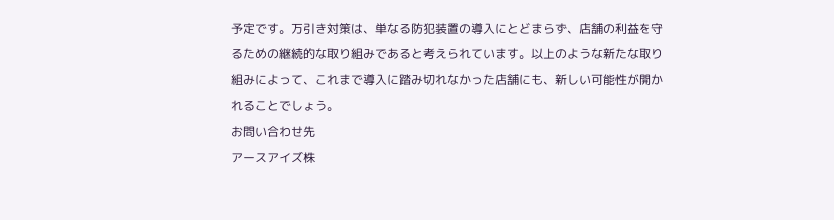予定です。万引き対策は、単なる防犯装置の導入にとどまらず、店舗の利益を守るための継続的な取り組みであると考えられています。以上のような新たな取り組みによって、これまで導入に踏み切れなかった店舗にも、新しい可能性が開かれることでしょう。
お問い合わせ先
アースアイズ株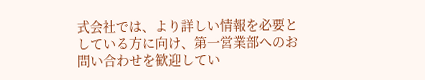式会社では、より詳しい情報を必要としている方に向け、第一営業部へのお問い合わせを歓迎してい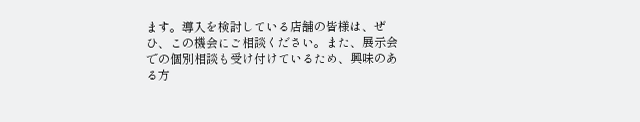ます。導入を検討している店舗の皆様は、ぜひ、この機会にご相談ください。また、展示会での個別相談も受け付けているため、興味のある方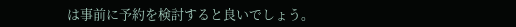は事前に予約を検討すると良いでしょう。